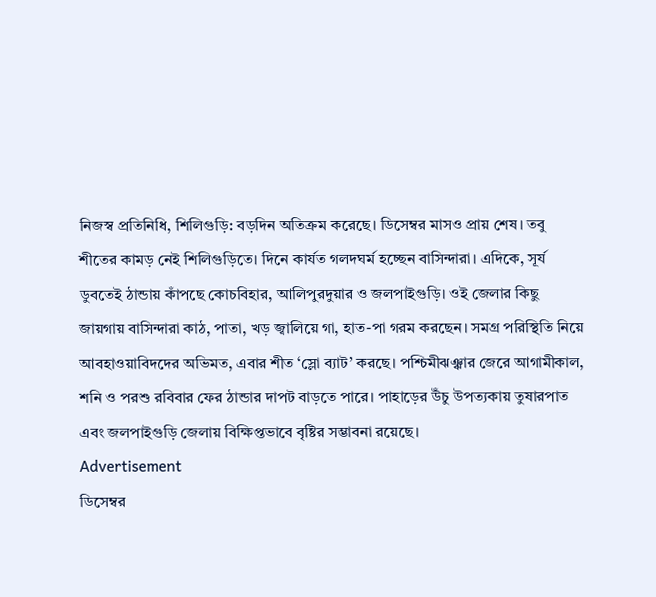নিজস্ব প্রতিনিধি, শিলিগুড়ি: বড়দিন অতিক্রম করেছে। ডিসেম্বর মাসও প্রায় শেষ। তবু শীতের কামড় নেই শিলিগুড়িতে। দিনে কার্যত গলদঘর্ম হচ্ছেন বাসিন্দারা। এদিকে, সূর্য ডুবতেই ঠান্ডায় কাঁপছে কোচবিহার, আলিপুরদুয়ার ও জলপাইগুড়ি। ওই জেলার কিছু জায়গায় বাসিন্দারা কাঠ, পাতা, খড় জ্বালিয়ে গা, হাত-পা গরম করছেন। সমগ্র পরিস্থিতি নিয়ে আবহাওয়াবিদদের অভিমত, এবার শীত ‘স্লো ব্যাট’ করছে। পশ্চিমীঝঞ্ঝার জেরে আগামীকাল, শনি ও পরশু রবিবার ফের ঠান্ডার দাপট বাড়তে পারে। পাহাড়ের উঁচু উপত্যকায় তুষারপাত এবং জলপাইগুড়ি জেলায় বিক্ষিপ্তভাবে বৃষ্টির সম্ভাবনা রয়েছে।
Advertisement
ডিসেম্বর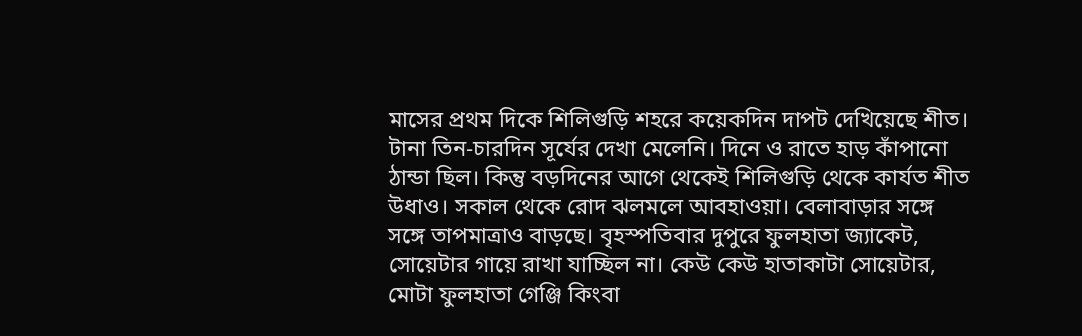মাসের প্রথম দিকে শিলিগুড়ি শহরে কয়েকদিন দাপট দেখিয়েছে শীত। টানা তিন-চারদিন সূর্যের দেখা মেলেনি। দিনে ও রাতে হাড় কাঁপানো ঠান্ডা ছিল। কিন্তু বড়দিনের আগে থেকেই শিলিগুড়ি থেকে কার্যত শীত উধাও। সকাল থেকে রোদ ঝলমলে আবহাওয়া। বেলাবাড়ার সঙ্গে সঙ্গে তাপমাত্রাও বাড়ছে। বৃহস্পতিবার দুপুরে ফুলহাতা জ্যাকেট, সোয়েটার গায়ে রাখা যাচ্ছিল না। কেউ কেউ হাতাকাটা সোয়েটার, মোটা ফুলহাতা গেঞ্জি কিংবা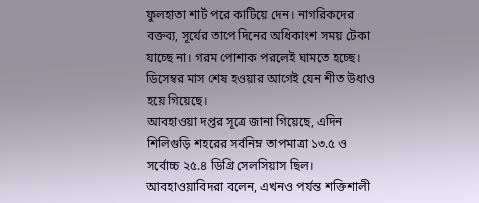ফুলহাতা শার্ট পরে কাটিয়ে দেন। নাগরিকদের বক্তব্য, সূর্যের তাপে দিনের অধিকাংশ সময় টেকা যাচ্ছে না। গরম পোশাক পরলেই ঘামতে হচ্ছে। ডিসেম্বর মাস শেষ হওয়ার আগেই যেন শীত উধাও হয়ে গিয়েছে।
আবহাওয়া দপ্তর সূত্রে জানা গিয়েছে, এদিন শিলিগুড়ি শহরের সর্বনিম্ন তাপমাত্রা ১৩.৫ ও সর্বোচ্চ ২৫.৪ ডিগ্রি সেলসিয়াস ছিল। আবহাওয়াবিদরা বলেন, এখনও পর্যন্ত শক্তিশালী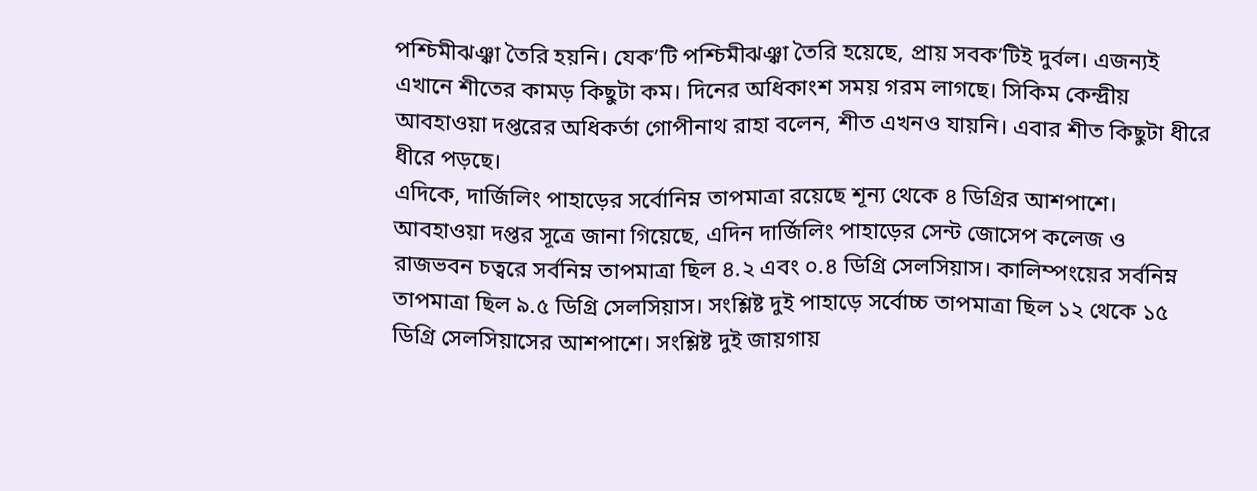পশ্চিমীঝঞ্ঝা তৈরি হয়নি। যেক’টি পশ্চিমীঝঞ্ঝা তৈরি হয়েছে, প্রায় সবক’টিই দুর্বল। এজন্যই এখানে শীতের কামড় কিছুটা কম। দিনের অধিকাংশ সময় গরম লাগছে। সিকিম কেন্দ্রীয় আবহাওয়া দপ্তরের অধিকর্তা গোপীনাথ রাহা বলেন, শীত এখনও যায়নি। এবার শীত কিছুটা ধীরে ধীরে পড়ছে।
এদিকে, দার্জিলিং পাহাড়ের সর্বোনিম্ন তাপমাত্রা রয়েছে শূন্য থেকে ৪ ডিগ্রির আশপাশে। আবহাওয়া দপ্তর সূত্রে জানা গিয়েছে, এদিন দার্জিলিং পাহাড়ের সেন্ট জোসেপ কলেজ ও রাজভবন চত্বরে সর্বনিম্ন তাপমাত্রা ছিল ৪.২ এবং ০.৪ ডিগ্রি সেলসিয়াস। কালিম্পংয়ের সর্বনিম্ন তাপমাত্রা ছিল ৯.৫ ডিগ্রি সেলসিয়াস। সংশ্লিষ্ট দুই পাহাড়ে সর্বোচ্চ তাপমাত্রা ছিল ১২ থেকে ১৫ ডিগ্রি সেলসিয়াসের আশপাশে। সংশ্লিষ্ট দুই জায়গায়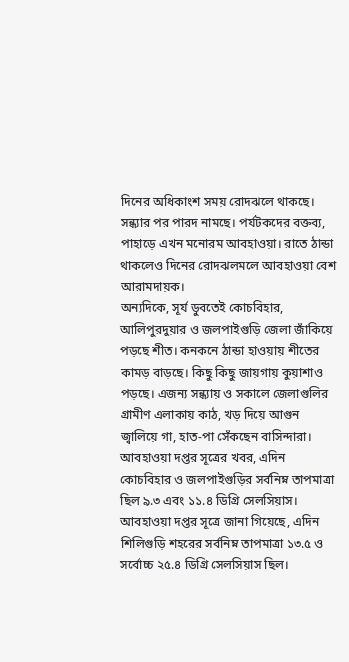দিনের অধিকাংশ সময় রোদঝলে থাকছে। সন্ধ্যার পর পারদ নামছে। পর্যটকদের বক্তব্য, পাহাড়ে এখন মনোরম আবহাওয়া। রাতে ঠান্ডা থাকলেও দিনের রোদঝলমলে আবহাওয়া বেশ আরামদায়ক।
অন্যদিকে, সূর্য ডুবতেই কোচবিহার, আলিপুরদুয়ার ও জলপাইগুড়ি জেলা জাঁকিয়ে পড়ছে শীত। কনকনে ঠান্ডা হাওয়ায় শীতের কামড় বাড়ছে। কিছু কিছু জায়গায় কুয়াশাও পড়ছে। এজন্য সন্ধ্যায় ও সকালে জেলাগুলির গ্রামীণ এলাকায় কাঠ, খড় দিয়ে আগুন জ্বালিয়ে গা, হাত-পা সেঁকছেন বাসিন্দারা। আবহাওয়া দপ্তর সূত্রের খবর, এদিন কোচবিহার ও জলপাইগুড়ির সর্বনিম্ন তাপমাত্রা ছিল ৯.৩ এবং ১১.৪ ডিগ্রি সেলসিয়াস।
আবহাওয়া দপ্তর সূত্রে জানা গিয়েছে, এদিন শিলিগুড়ি শহরের সর্বনিম্ন তাপমাত্রা ১৩.৫ ও সর্বোচ্চ ২৫.৪ ডিগ্রি সেলসিয়াস ছিল।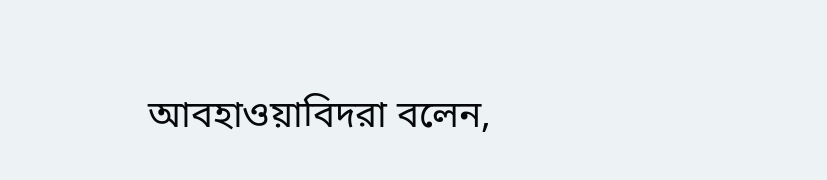আবহাওয়াবিদরা বলেন,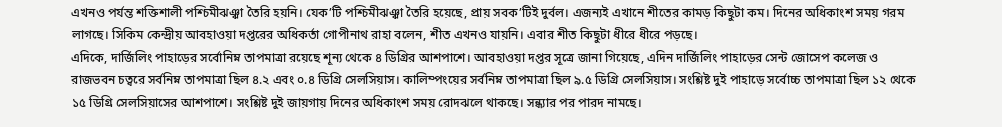এখনও পর্যন্ত শক্তিশালী পশ্চিমীঝঞ্ঝা তৈরি হয়নি। যেক’টি পশ্চিমীঝঞ্ঝা তৈরি হয়েছে, প্রায় সবক’টিই দুর্বল। এজন্যই এখানে শীতের কামড় কিছুটা কম। দিনের অধিকাংশ সময় গরম লাগছে। সিকিম কেন্দ্রীয় আবহাওয়া দপ্তরের অধিকর্তা গোপীনাথ রাহা বলেন, শীত এখনও যায়নি। এবার শীত কিছুটা ধীরে ধীরে পড়ছে।
এদিকে, দার্জিলিং পাহাড়ের সর্বোনিম্ন তাপমাত্রা রয়েছে শূন্য থেকে ৪ ডিগ্রির আশপাশে। আবহাওয়া দপ্তর সূত্রে জানা গিয়েছে, এদিন দার্জিলিং পাহাড়ের সেন্ট জোসেপ কলেজ ও রাজভবন চত্বরে সর্বনিম্ন তাপমাত্রা ছিল ৪.২ এবং ০.৪ ডিগ্রি সেলসিয়াস। কালিম্পংয়ের সর্বনিম্ন তাপমাত্রা ছিল ৯.৫ ডিগ্রি সেলসিয়াস। সংশ্লিষ্ট দুই পাহাড়ে সর্বোচ্চ তাপমাত্রা ছিল ১২ থেকে ১৫ ডিগ্রি সেলসিয়াসের আশপাশে। সংশ্লিষ্ট দুই জায়গায় দিনের অধিকাংশ সময় রোদঝলে থাকছে। সন্ধ্যার পর পারদ নামছে।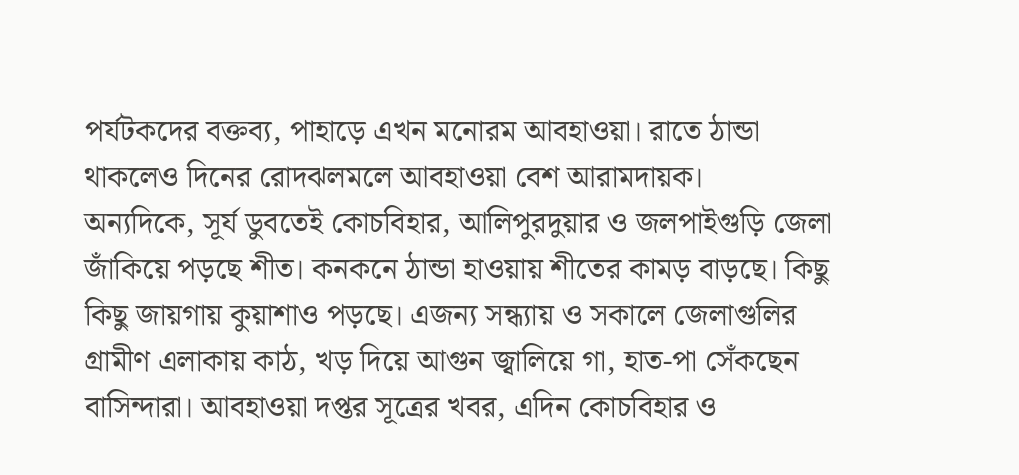পর্যটকদের বক্তব্য, পাহাড়ে এখন মনোরম আবহাওয়া। রাতে ঠান্ডা থাকলেও দিনের রোদঝলমলে আবহাওয়া বেশ আরামদায়ক।
অন্যদিকে, সূর্য ডুবতেই কোচবিহার, আলিপুরদুয়ার ও জলপাইগুড়ি জেলা জাঁকিয়ে পড়ছে শীত। কনকনে ঠান্ডা হাওয়ায় শীতের কামড় বাড়ছে। কিছু কিছু জায়গায় কুয়াশাও পড়ছে। এজন্য সন্ধ্যায় ও সকালে জেলাগুলির গ্রামীণ এলাকায় কাঠ, খড় দিয়ে আগুন জ্বালিয়ে গা, হাত-পা সেঁকছেন বাসিন্দারা। আবহাওয়া দপ্তর সূত্রের খবর, এদিন কোচবিহার ও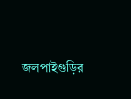জলপাইগুড়ির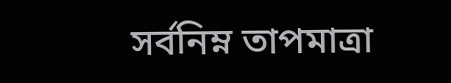সর্বনিম্ন তাপমাত্রা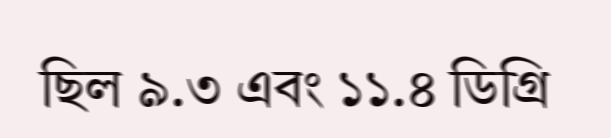ছিল ৯.৩ এবং ১১.৪ ডিগ্রি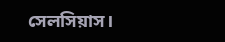সেলসিয়াস।